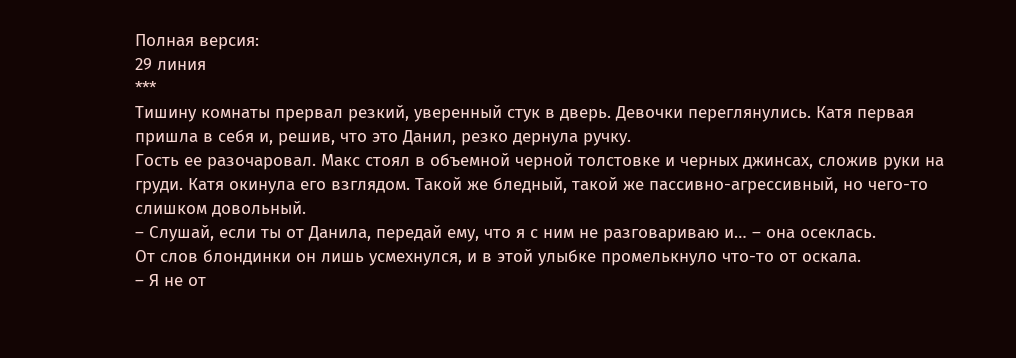Полная версия:
29 линия
***
Тишину комнаты прервал резкий, уверенный стук в дверь. Девочки переглянулись. Катя первая пришла в себя и, решив, что это Данил, резко дернула ручку.
Гость ее разочаровал. Макс стоял в объемной черной толстовке и черных джинсах, сложив руки на груди. Катя окинула его взглядом. Такой же бледный, такой же пассивно-агрессивный, но чего-то слишком довольный.
– Слушай, если ты от Данила, передай ему, что я с ним не разговариваю и… – она осеклась.
От слов блондинки он лишь усмехнулся, и в этой улыбке промелькнуло что-то от оскала.
– Я не от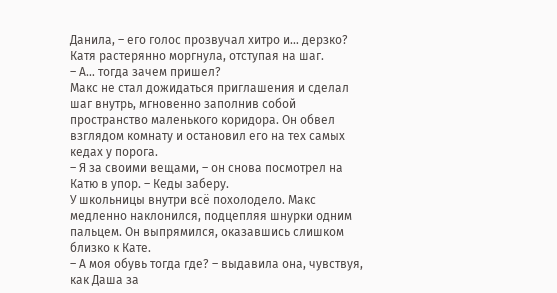Данила, – его голос прозвучал хитро и… дерзко?
Катя растерянно моргнула, отступая на шаг.
– А… тогда зачем пришел?
Макс не стал дожидаться приглашения и сделал шаг внутрь, мгновенно заполнив собой пространство маленького коридора. Он обвел взглядом комнату и остановил его на тех самых кедах у порога.
– Я за своими вещами, – он снова посмотрел на Катю в упор. – Кеды заберу.
У школьницы внутри всё похолодело. Макс медленно наклонился, подцепляя шнурки одним пальцем. Он выпрямился, оказавшись слишком близко к Кате.
– А моя обувь тогда где? – выдавила она, чувствуя, как Даша за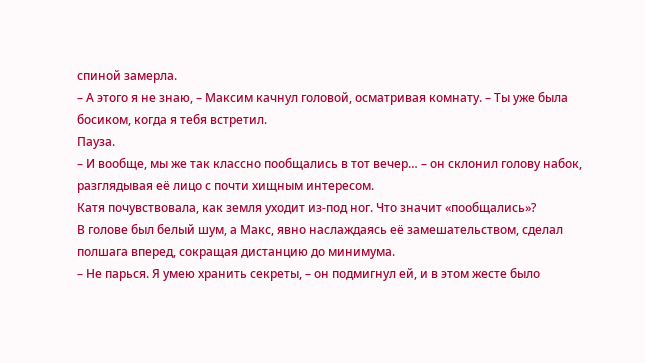спиной замерла.
– А этого я не знаю, – Максим качнул головой, осматривая комнату. – Ты уже была босиком, когда я тебя встретил.
Пауза.
– И вообще, мы же так классно пообщались в тот вечер… – он склонил голову набок, разглядывая её лицо с почти хищным интересом.
Катя почувствовала, как земля уходит из-под ног. Что значит «пообщались»?
В голове был белый шум, а Макс, явно наслаждаясь её замешательством, сделал полшага вперед, сокращая дистанцию до минимума.
– Не парься. Я умею хранить секреты, – он подмигнул ей, и в этом жесте было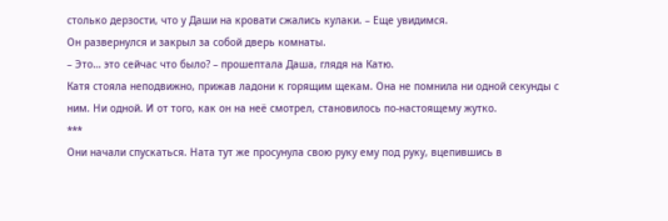столько дерзости, что у Даши на кровати сжались кулаки. – Еще увидимся.
Он развернулся и закрыл за собой дверь комнаты.
– Это… это сейчас что было? – прошептала Даша, глядя на Катю.
Катя стояла неподвижно, прижав ладони к горящим щекам. Она не помнила ни одной секунды с ним. Ни одной. И от того, как он на неё смотрел, становилось по-настоящему жутко.
***
Они начали спускаться. Ната тут же просунула свою руку ему под руку, вцепившись в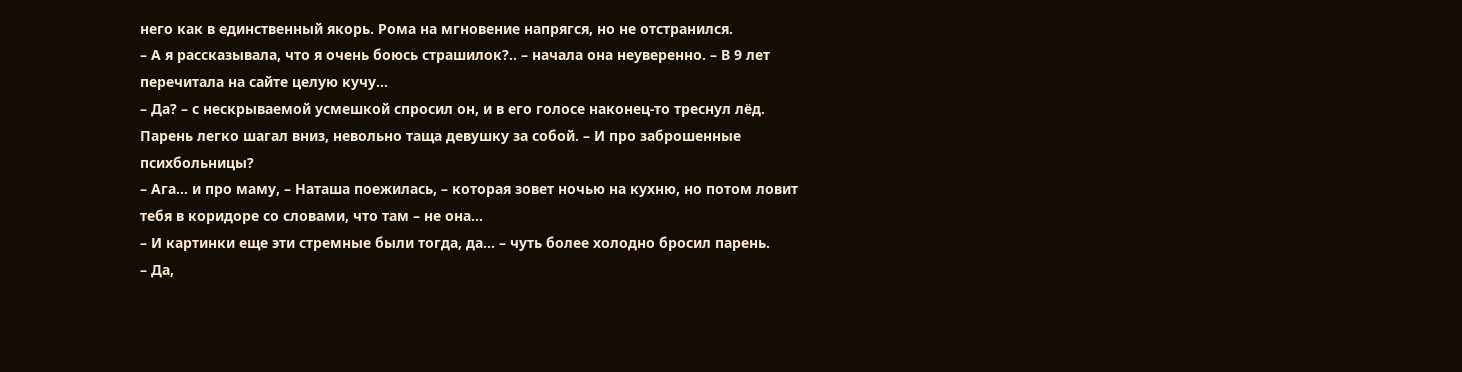него как в единственный якорь. Рома на мгновение напрягся, но не отстранился.
– А я рассказывала, что я очень боюсь страшилок?.. – начала она неуверенно. – В 9 лет перечитала на сайте целую кучу…
– Да? – с нескрываемой усмешкой спросил он, и в его голосе наконец-то треснул лёд. Парень легко шагал вниз, невольно таща девушку за собой. – И про заброшенные психбольницы?
– Ага… и про маму, – Наташа поежилась, – которая зовет ночью на кухню, но потом ловит тебя в коридоре со словами, что там – не она…
– И картинки еще эти стремные были тогда, да… – чуть более холодно бросил парень.
– Да,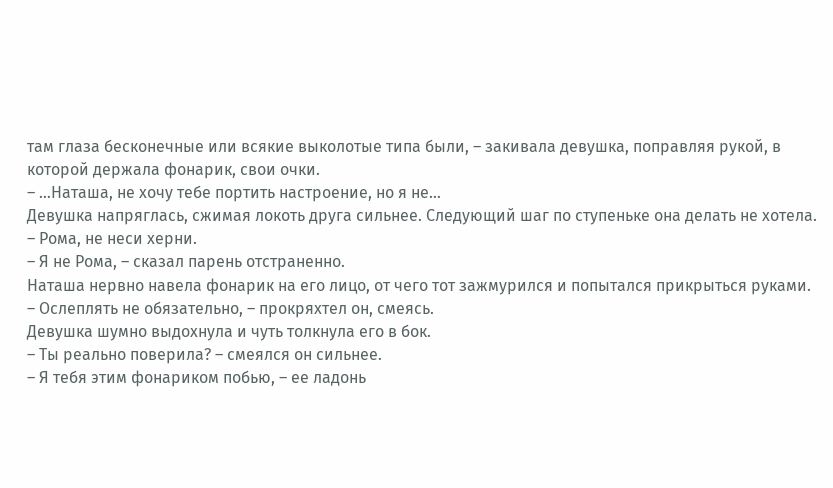там глаза бесконечные или всякие выколотые типа были, – закивала девушка, поправляя рукой, в которой держала фонарик, свои очки.
– …Наташа, не хочу тебе портить настроение, но я не…
Девушка напряглась, сжимая локоть друга сильнее. Следующий шаг по ступеньке она делать не хотела.
– Рома, не неси херни.
– Я не Рома, – сказал парень отстраненно.
Наташа нервно навела фонарик на его лицо, от чего тот зажмурился и попытался прикрыться руками.
– Ослеплять не обязательно, – прокряхтел он, смеясь.
Девушка шумно выдохнула и чуть толкнула его в бок.
– Ты реально поверила? – смеялся он сильнее.
– Я тебя этим фонариком побью, – ее ладонь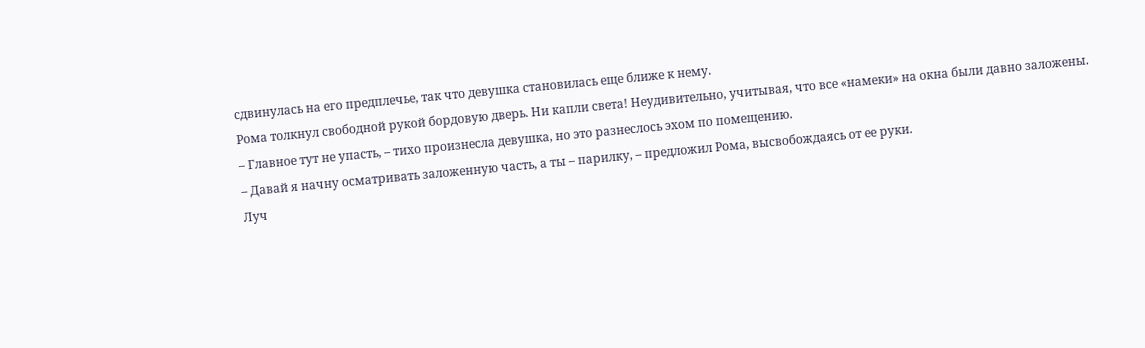сдвинулась на его предплечье, так что девушка становилась еще ближе к нему.
Рома толкнул свободной рукой бордовую дверь. Ни капли света! Неудивительно, учитывая, что все «намеки» на окна были давно заложены.
– Главное тут не упасть, – тихо произнесла девушка, но это разнеслось эхом по помещению.
– Давай я начну осматривать заложенную часть, а ты – парилку, – предложил Рома, высвобождаясь от ее руки.
Луч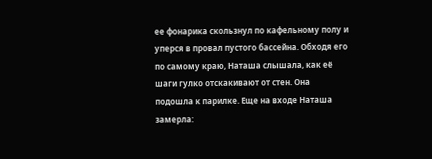ее фонарика скользнул по кафельному полу и уперся в провал пустого бассейна. Обходя его по самому краю, Наташа слышала, как её шаги гулко отскакивают от стен. Она подошла к парилке. Еще на входе Наташа замерла: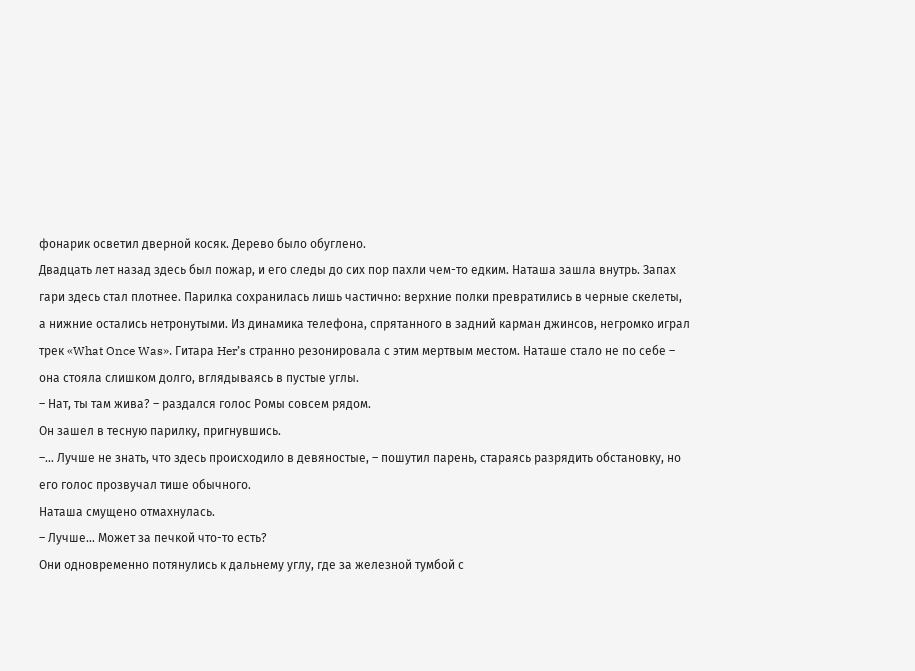фонарик осветил дверной косяк. Дерево было обуглено.
Двадцать лет назад здесь был пожар, и его следы до сих пор пахли чем-то едким. Наташа зашла внутрь. Запах гари здесь стал плотнее. Парилка сохранилась лишь частично: верхние полки превратились в черные скелеты, а нижние остались нетронутыми. Из динамика телефона, спрятанного в задний карман джинсов, негромко играл трек «What Once Was». Гитара Her’s странно резонировала с этим мертвым местом. Наташе стало не по себе – она стояла слишком долго, вглядываясь в пустые углы.
– Нат, ты там жива? – раздался голос Ромы совсем рядом.
Он зашел в тесную парилку, пригнувшись.
–… Лучше не знать, что здесь происходило в девяностые, – пошутил парень, стараясь разрядить обстановку, но его голос прозвучал тише обычного.
Наташа смущено отмахнулась.
– Лучше… Может за печкой что-то есть?
Они одновременно потянулись к дальнему углу, где за железной тумбой с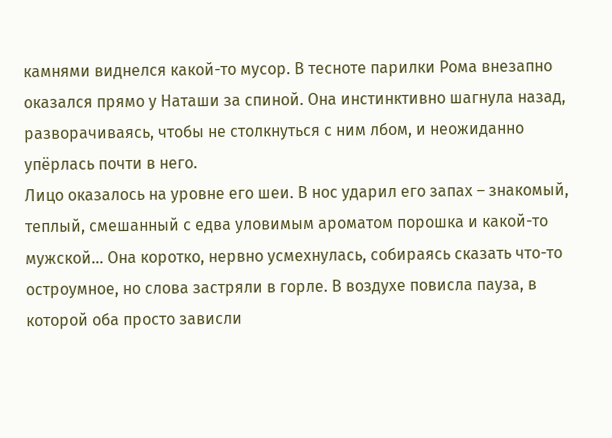камнями виднелся какой-то мусор. В тесноте парилки Рома внезапно оказался прямо у Наташи за спиной. Она инстинктивно шагнула назад, разворачиваясь, чтобы не столкнуться с ним лбом, и неожиданно упёрлась почти в него.
Лицо оказалось на уровне его шеи. В нос ударил его запах – знакомый, теплый, смешанный с едва уловимым ароматом порошка и какой-то мужской… Она коротко, нервно усмехнулась, собираясь сказать что-то остроумное, но слова застряли в горле. В воздухе повисла пауза, в которой оба просто зависли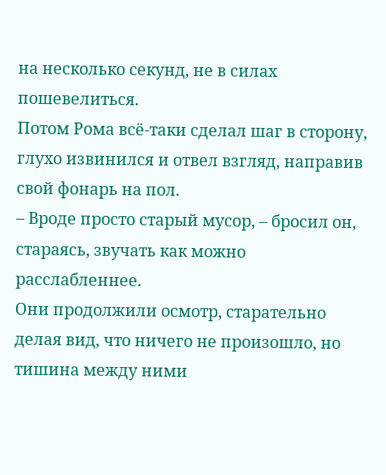на несколько секунд, не в силах пошевелиться.
Потом Рома всё-таки сделал шаг в сторону, глухо извинился и отвел взгляд, направив свой фонарь на пол.
– Вроде просто старый мусор, – бросил он, стараясь, звучать как можно расслабленнее.
Они продолжили осмотр, старательно делая вид, что ничего не произошло, но тишина между ними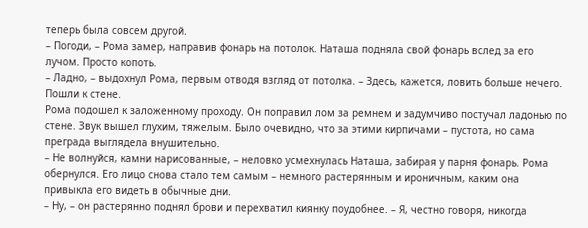теперь была совсем другой.
– Погоди, – Рома замер, направив фонарь на потолок. Наташа подняла свой фонарь вслед за его лучом. Просто копоть.
– Ладно, – выдохнул Рома, первым отводя взгляд от потолка. – Здесь, кажется, ловить больше нечего. Пошли к стене.
Рома подошел к заложенному проходу. Он поправил лом за ремнем и задумчиво постучал ладонью по стене. Звук вышел глухим, тяжелым. Было очевидно, что за этими кирпичами – пустота, но сама преграда выглядела внушительно.
– Не волнуйся, камни нарисованные, – неловко усмехнулась Наташа, забирая у парня фонарь. Рома обернулся. Его лицо снова стало тем самым – немного растерянным и ироничным, каким она привыкла его видеть в обычные дни.
– Ну, – он растерянно поднял брови и перехватил киянку поудобнее. – Я, честно говоря, никогда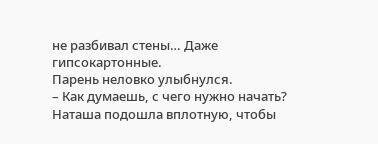не разбивал стены… Даже гипсокартонные.
Парень неловко улыбнулся.
– Как думаешь, с чего нужно начать?
Наташа подошла вплотную, чтобы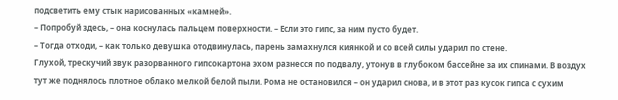подсветить ему стык нарисованных «камней».
– Попробуй здесь, – она коснулась пальцем поверхности. – Если это гипс, за ним пусто будет.
– Тогда отходи, – как только девушка отодвинулась, парень замахнулся киянкой и со всей силы ударил по стене.
Глухой, трескучий звук разорванного гипсокартона эхом разнесся по подвалу, утонув в глубоком бассейне за их спинами. В воздух тут же поднялось плотное облако мелкой белой пыли. Рома не остановился – он ударил снова, и в этот раз кусок гипса с сухим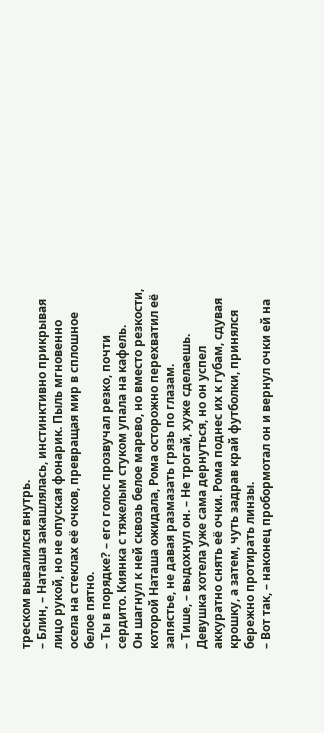треском вывалился внутрь.
– Блин, – Наташа закашлялась, инстинктивно прикрывая лицо рукой, но не опуская фонарик. Пыль мгновенно осела на стеклах её очков, превращая мир в сплошное белое пятно.
– Ты в порядке? – его голос прозвучал резко, почти сердито. Киянка с тяжелым стуком упала на кафель.
Он шагнул к ней сквозь белое марево, но вместо резкости, которой Наташа ожидала, Рома осторожно перехватил её запястье, не давая размазать грязь по глазам.
– Тише, – выдохнул он. – Не трогай, хуже сделаешь.
Девушка хотела уже сама дернуться, но он успел аккуратно снять её очки. Рома поднес их к губам, сдувая крошку, а затем, чуть задрав край футболки, принялся бережно протирать линзы.
– Вот так, – наконец пробормотал он и вернул очки ей на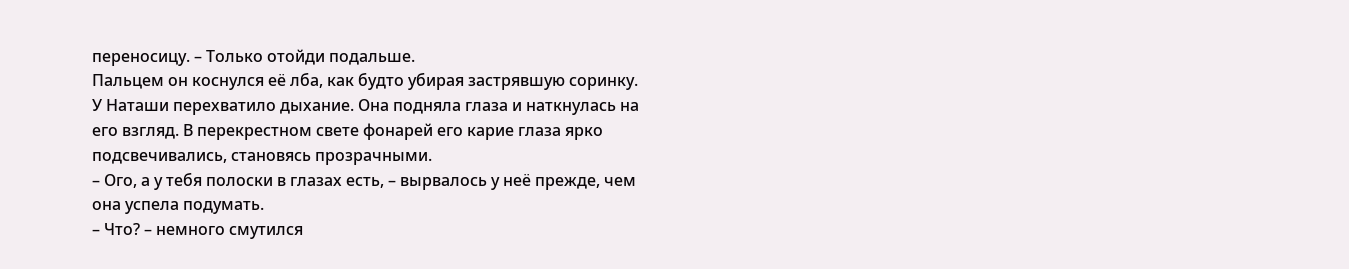переносицу. – Только отойди подальше.
Пальцем он коснулся её лба, как будто убирая застрявшую соринку. У Наташи перехватило дыхание. Она подняла глаза и наткнулась на его взгляд. В перекрестном свете фонарей его карие глаза ярко подсвечивались, становясь прозрачными.
– Ого, а у тебя полоски в глазах есть, – вырвалось у неё прежде, чем она успела подумать.
– Что? – немного смутился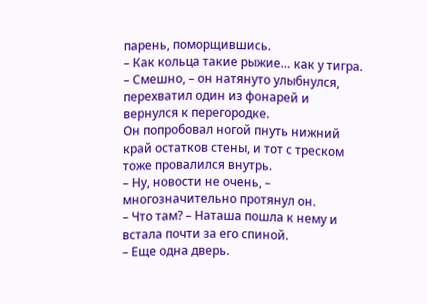парень, поморщившись.
– Как кольца такие рыжие… как у тигра.
– Смешно, – он натянуто улыбнулся, перехватил один из фонарей и вернулся к перегородке.
Он попробовал ногой пнуть нижний край остатков стены, и тот с треском тоже провалился внутрь.
– Ну, новости не очень, – многозначительно протянул он.
– Что там? – Наташа пошла к нему и встала почти за его спиной.
– Еще одна дверь.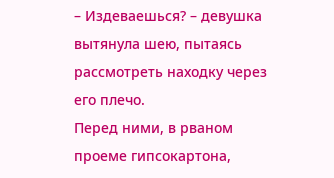– Издеваешься? – девушка вытянула шею, пытаясь рассмотреть находку через его плечо.
Перед ними, в рваном проеме гипсокартона,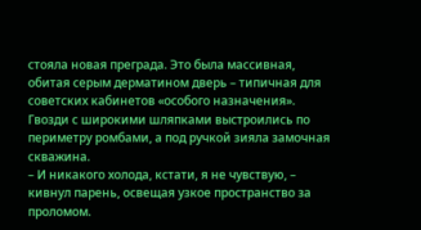стояла новая преграда. Это была массивная, обитая серым дерматином дверь – типичная для советских кабинетов «особого назначения». Гвозди с широкими шляпками выстроились по периметру ромбами, а под ручкой зияла замочная скважина.
– И никакого холода, кстати, я не чувствую, – кивнул парень, освещая узкое пространство за проломом.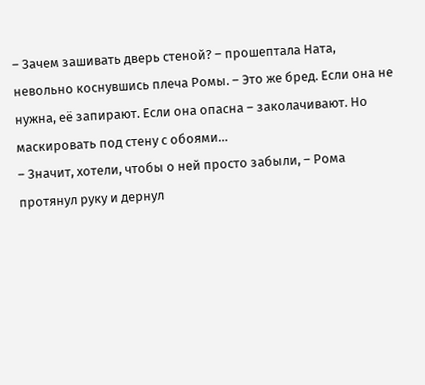– Зачем зашивать дверь стеной? – прошептала Ната, невольно коснувшись плеча Ромы. – Это же бред. Если она не нужна, её запирают. Если она опасна – заколачивают. Но маскировать под стену с обоями…
– Значит, хотели, чтобы о ней просто забыли, – Рома протянул руку и дернул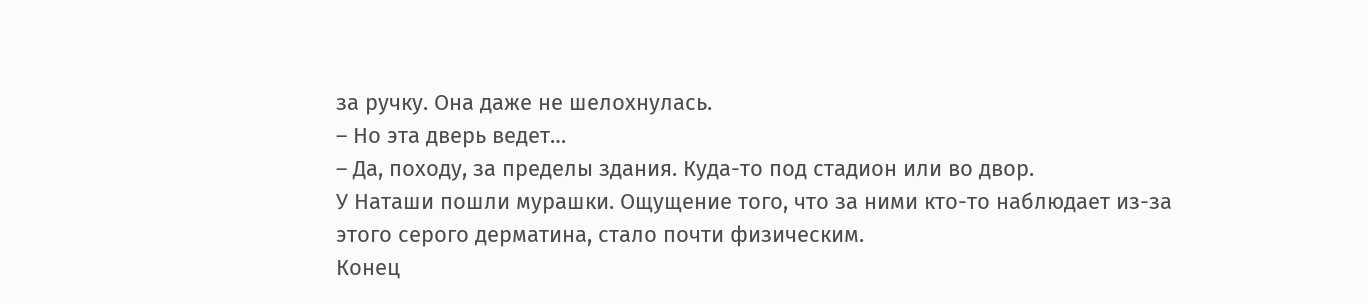за ручку. Она даже не шелохнулась.
– Но эта дверь ведет…
– Да, походу, за пределы здания. Куда-то под стадион или во двор.
У Наташи пошли мурашки. Ощущение того, что за ними кто-то наблюдает из-за этого серого дерматина, стало почти физическим.
Конец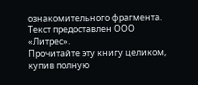ознакомительного фрагмента.
Текст предоставлен ООО «Литрес».
Прочитайте эту книгу целиком, купив полную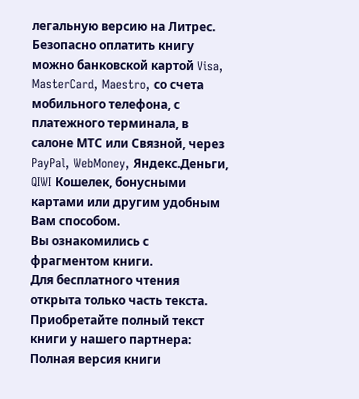легальную версию на Литрес.
Безопасно оплатить книгу можно банковской картой Visa, MasterCard, Maestro, со счета мобильного телефона, с платежного терминала, в салоне МТС или Связной, через PayPal, WebMoney, Яндекс.Деньги, QIWI Кошелек, бонусными картами или другим удобным Вам способом.
Вы ознакомились с фрагментом книги.
Для бесплатного чтения открыта только часть текста.
Приобретайте полный текст книги у нашего партнера:
Полная версия книги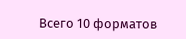Всего 10 форматов